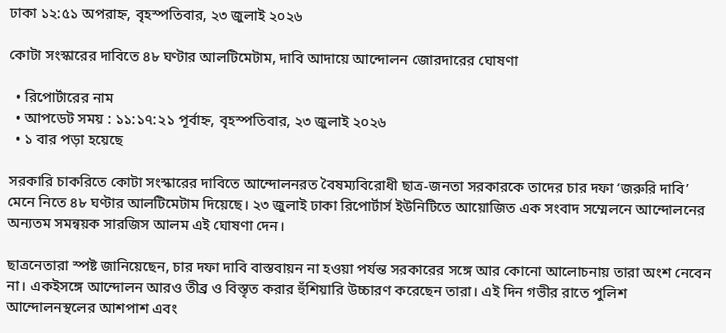ঢাকা ১২:৫১ অপরাহ্ন, বৃহস্পতিবার, ২৩ জুলাই ২০২৬

কোটা সংস্কারের দাবিতে ৪৮ ঘণ্টার আলটিমেটাম, দাবি আদায়ে আন্দোলন জোরদারের ঘোষণা

  • রিপোর্টারের নাম
  • আপডেট সময় : ১১:১৭:২১ পূর্বাহ্ন, বৃহস্পতিবার, ২৩ জুলাই ২০২৬
  • ১ বার পড়া হয়েছে

সরকারি চাকরিতে কোটা সংস্কারের দাবিতে আন্দোলনরত বৈষম্যবিরোধী ছাত্র-জনতা সরকারকে তাদের চার দফা ‘জরুরি দাবি’ মেনে নিতে ৪৮ ঘণ্টার আলটিমেটাম দিয়েছে। ২৩ জুলাই ঢাকা রিপোর্টার্স ইউনিটিতে আয়োজিত এক সংবাদ সম্মেলনে আন্দোলনের অন্যতম সমন্বয়ক সারজিস আলম এই ঘোষণা দেন।

ছাত্রনেতারা স্পষ্ট জানিয়েছেন, চার দফা দাবি বাস্তবায়ন না হওয়া পর্যন্ত সরকারের সঙ্গে আর কোনো আলোচনায় তারা অংশ নেবেন না। একইসঙ্গে আন্দোলন আরও তীব্র ও বিস্তৃত করার হুঁশিয়ারি উচ্চারণ করেছেন তারা। এই দিন গভীর রাতে পুলিশ আন্দোলনস্থলের আশপাশ এবং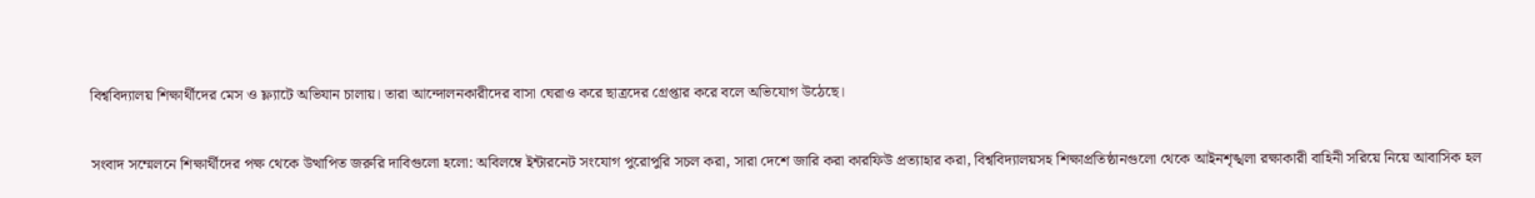বিশ্ববিদ্যালয় শিক্ষার্থীদের মেস ও ফ্ল্যাটে অভিযান চালায়। তারা আন্দোলনকারীদের বাসা ঘেরাও করে ছাত্রদের গ্রেপ্তার করে বলে অভিযোগ উঠেছে।

সংবাদ সম্মেলনে শিক্ষার্থীদের পক্ষ থেকে উত্থাপিত জরুরি দাবিগুলো হলো: অবিলম্বে ইন্টারনেট সংযোগ পুরোপুরি সচল করা, সারা দেশে জারি করা কারফিউ প্রত্যাহার করা, বিশ্ববিদ্যালয়সহ শিক্ষাপ্রতিষ্ঠানগুলো থেকে আইনশৃঙ্খলা রক্ষাকারী বাহিনী সরিয়ে নিয়ে আবাসিক হল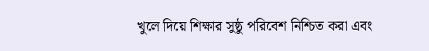খুলে দিয়ে শিক্ষার সুষ্ঠু পরিবেশ নিশ্চিত করা এবং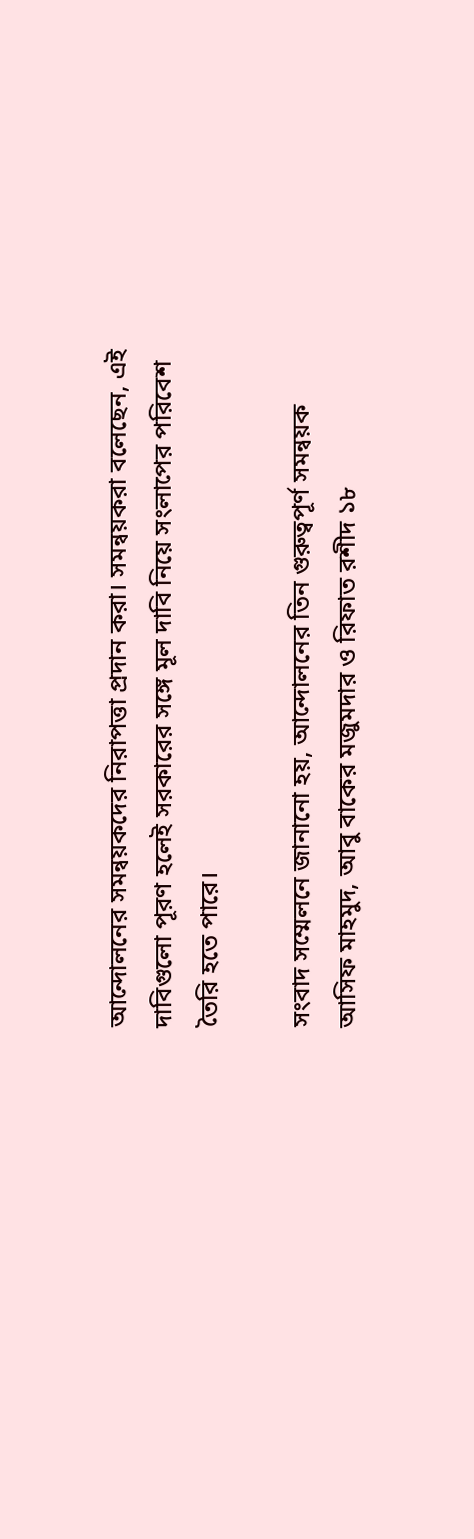আন্দোলনের সমন্বয়কদের নিরাপত্তা প্রদান করা। সমন্বয়করা বলেছেন, এই দাবিগুলো পূরণ হলেই সরকারের সঙ্গে মূল দাবি নিয়ে সংলাপের পরিবেশ তৈরি হতে পারে।

সংবাদ সম্মেলনে জানানো হয়, আন্দোলনের তিন গুরুত্বপূর্ণ সমন্বয়ক আসিফ মাহমুদ, আবু বাকের মজুমদার ও রিফাত রশীদ ১৮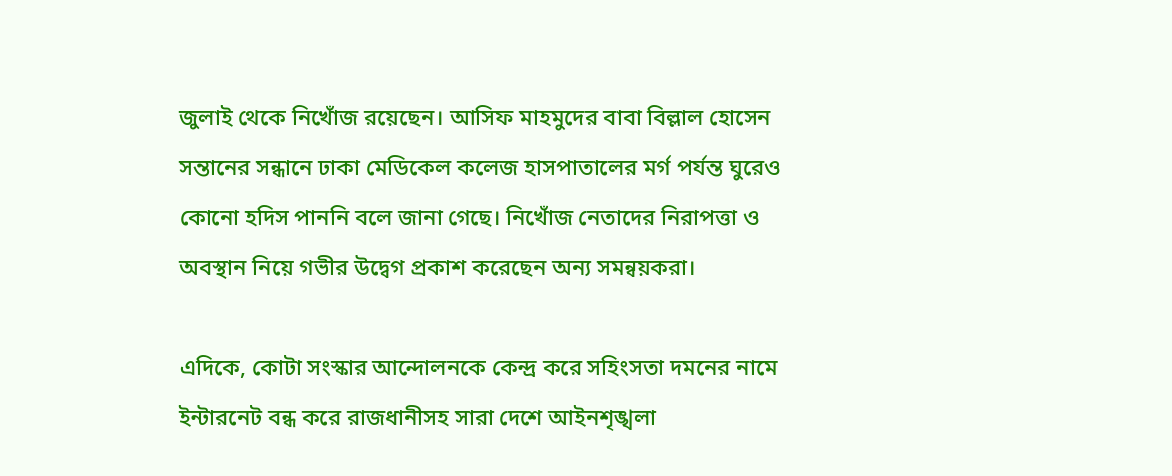জুলাই থেকে নিখোঁজ রয়েছেন। আসিফ মাহমুদের বাবা বিল্লাল হোসেন সন্তানের সন্ধানে ঢাকা মেডিকেল কলেজ হাসপাতালের মর্গ পর্যন্ত ঘুরেও কোনো হদিস পাননি বলে জানা গেছে। নিখোঁজ নেতাদের নিরাপত্তা ও অবস্থান নিয়ে গভীর উদ্বেগ প্রকাশ করেছেন অন্য সমন্বয়করা।

এদিকে, কোটা সংস্কার আন্দোলনকে কেন্দ্র করে সহিংসতা দমনের নামে ইন্টারনেট বন্ধ করে রাজধানীসহ সারা দেশে আইনশৃঙ্খলা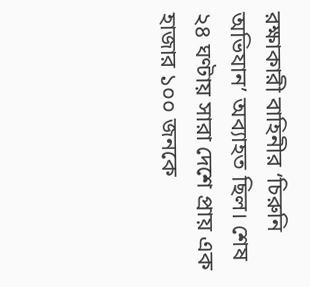রক্ষাকারী বাহিনীর ‘চিরুনি অভিযান’ অব্যাহত ছিল। শেষ ২৪ ঘণ্টায় সারা দেশে প্রায় এক হাজার ১০০ জনকে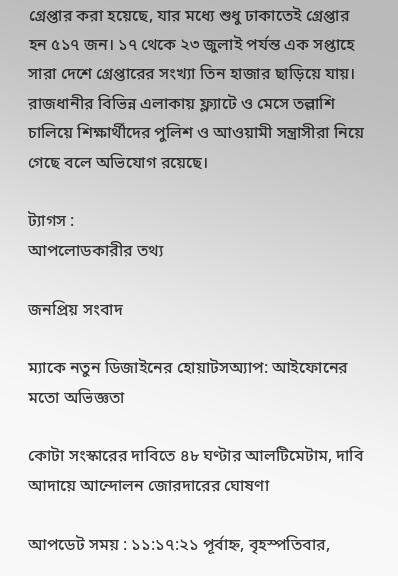গ্রেপ্তার করা হয়েছে, যার মধ্যে শুধু ঢাকাতেই গ্রেপ্তার হন ৫১৭ জন। ১৭ থেকে ২৩ জুলাই পর্যন্ত এক সপ্তাহে সারা দেশে গ্রেপ্তারের সংখ্যা তিন হাজার ছাড়িয়ে যায়। রাজধানীর বিভিন্ন এলাকায় ফ্ল্যাটে ও মেসে তল্লাশি চালিয়ে শিক্ষার্থীদের পুলিশ ও আওয়ামী সন্ত্রাসীরা নিয়ে গেছে বলে অভিযোগ রয়েছে।

ট্যাগস :
আপলোডকারীর তথ্য

জনপ্রিয় সংবাদ

ম্যাকে নতুন ডিজাইনের হোয়াটসঅ্যাপ: আইফোনের মতো অভিজ্ঞতা

কোটা সংস্কারের দাবিতে ৪৮ ঘণ্টার আলটিমেটাম, দাবি আদায়ে আন্দোলন জোরদারের ঘোষণা

আপডেট সময় : ১১:১৭:২১ পূর্বাহ্ন, বৃহস্পতিবার,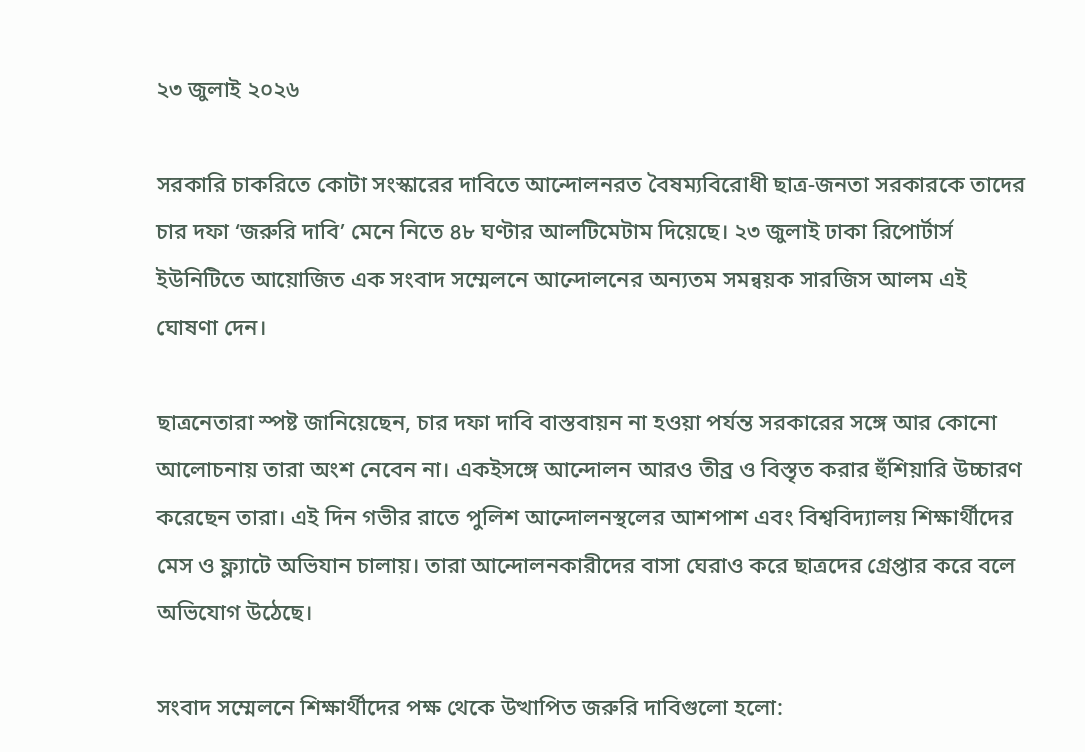২৩ জুলাই ২০২৬

সরকারি চাকরিতে কোটা সংস্কারের দাবিতে আন্দোলনরত বৈষম্যবিরোধী ছাত্র-জনতা সরকারকে তাদের চার দফা ‘জরুরি দাবি’ মেনে নিতে ৪৮ ঘণ্টার আলটিমেটাম দিয়েছে। ২৩ জুলাই ঢাকা রিপোর্টার্স ইউনিটিতে আয়োজিত এক সংবাদ সম্মেলনে আন্দোলনের অন্যতম সমন্বয়ক সারজিস আলম এই ঘোষণা দেন।

ছাত্রনেতারা স্পষ্ট জানিয়েছেন, চার দফা দাবি বাস্তবায়ন না হওয়া পর্যন্ত সরকারের সঙ্গে আর কোনো আলোচনায় তারা অংশ নেবেন না। একইসঙ্গে আন্দোলন আরও তীব্র ও বিস্তৃত করার হুঁশিয়ারি উচ্চারণ করেছেন তারা। এই দিন গভীর রাতে পুলিশ আন্দোলনস্থলের আশপাশ এবং বিশ্ববিদ্যালয় শিক্ষার্থীদের মেস ও ফ্ল্যাটে অভিযান চালায়। তারা আন্দোলনকারীদের বাসা ঘেরাও করে ছাত্রদের গ্রেপ্তার করে বলে অভিযোগ উঠেছে।

সংবাদ সম্মেলনে শিক্ষার্থীদের পক্ষ থেকে উত্থাপিত জরুরি দাবিগুলো হলো: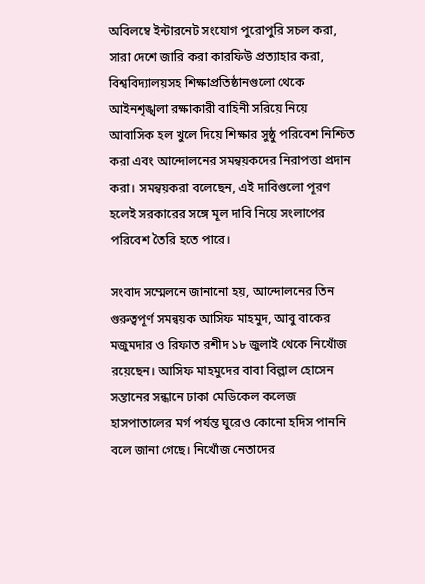অবিলম্বে ইন্টারনেট সংযোগ পুরোপুরি সচল করা, সারা দেশে জারি করা কারফিউ প্রত্যাহার করা, বিশ্ববিদ্যালয়সহ শিক্ষাপ্রতিষ্ঠানগুলো থেকে আইনশৃঙ্খলা রক্ষাকারী বাহিনী সরিয়ে নিয়ে আবাসিক হল খুলে দিয়ে শিক্ষার সুষ্ঠু পরিবেশ নিশ্চিত করা এবং আন্দোলনের সমন্বয়কদের নিরাপত্তা প্রদান করা। সমন্বয়করা বলেছেন, এই দাবিগুলো পূরণ হলেই সরকারের সঙ্গে মূল দাবি নিয়ে সংলাপের পরিবেশ তৈরি হতে পারে।

সংবাদ সম্মেলনে জানানো হয়, আন্দোলনের তিন গুরুত্বপূর্ণ সমন্বয়ক আসিফ মাহমুদ, আবু বাকের মজুমদার ও রিফাত রশীদ ১৮ জুলাই থেকে নিখোঁজ রয়েছেন। আসিফ মাহমুদের বাবা বিল্লাল হোসেন সন্তানের সন্ধানে ঢাকা মেডিকেল কলেজ হাসপাতালের মর্গ পর্যন্ত ঘুরেও কোনো হদিস পাননি বলে জানা গেছে। নিখোঁজ নেতাদের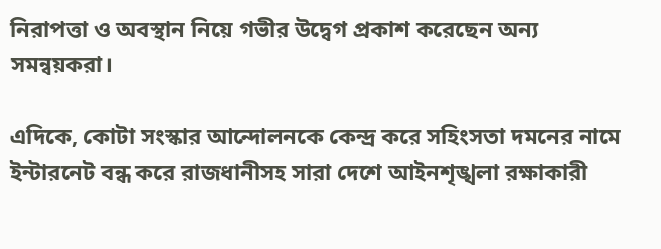নিরাপত্তা ও অবস্থান নিয়ে গভীর উদ্বেগ প্রকাশ করেছেন অন্য সমন্বয়করা।

এদিকে, কোটা সংস্কার আন্দোলনকে কেন্দ্র করে সহিংসতা দমনের নামে ইন্টারনেট বন্ধ করে রাজধানীসহ সারা দেশে আইনশৃঙ্খলা রক্ষাকারী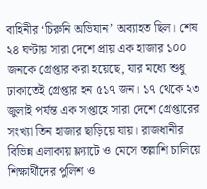বাহিনীর ‘চিরুনি অভিযান’ অব্যাহত ছিল। শেষ ২৪ ঘণ্টায় সারা দেশে প্রায় এক হাজার ১০০ জনকে গ্রেপ্তার করা হয়েছে, যার মধ্যে শুধু ঢাকাতেই গ্রেপ্তার হন ৫১৭ জন। ১৭ থেকে ২৩ জুলাই পর্যন্ত এক সপ্তাহে সারা দেশে গ্রেপ্তারের সংখ্যা তিন হাজার ছাড়িয়ে যায়। রাজধানীর বিভিন্ন এলাকায় ফ্ল্যাটে ও মেসে তল্লাশি চালিয়ে শিক্ষার্থীদের পুলিশ ও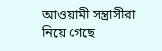আওয়ামী সন্ত্রাসীরা নিয়ে গেছে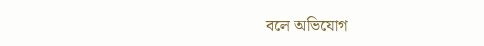বলে অভিযোগ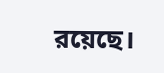রয়েছে।